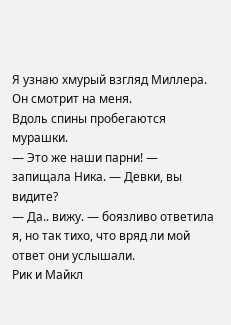Я узнаю хмурый взгляд Миллера. Он смотрит на меня.
Вдоль спины пробегаются мурашки.
— Это же наши парни! — запищала Ника. — Девки, вы видите?
— Да.. вижу. — боязливо ответила я, но так тихо, что вряд ли мой ответ они услышали.
Рик и Майкл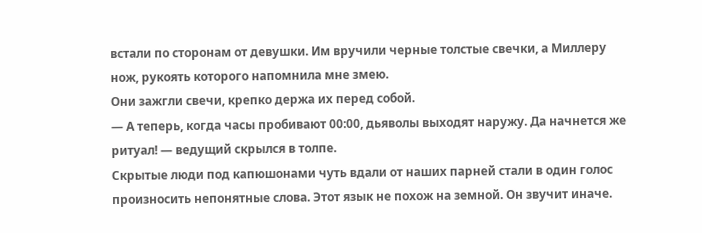встали по сторонам от девушки. Им вручили черные толстые свечки, а Миллеру нож, рукоять которого напомнила мне змею.
Они зажгли свечи, крепко держа их перед собой.
— А теперь, когда часы пробивают 00:00, дьяволы выходят наружу. Да начнется же ритуал! — ведущий скрылся в толпе.
Скрытые люди под капюшонами чуть вдали от наших парней стали в один голос произносить непонятные слова. Этот язык не похож на земной. Он звучит иначе.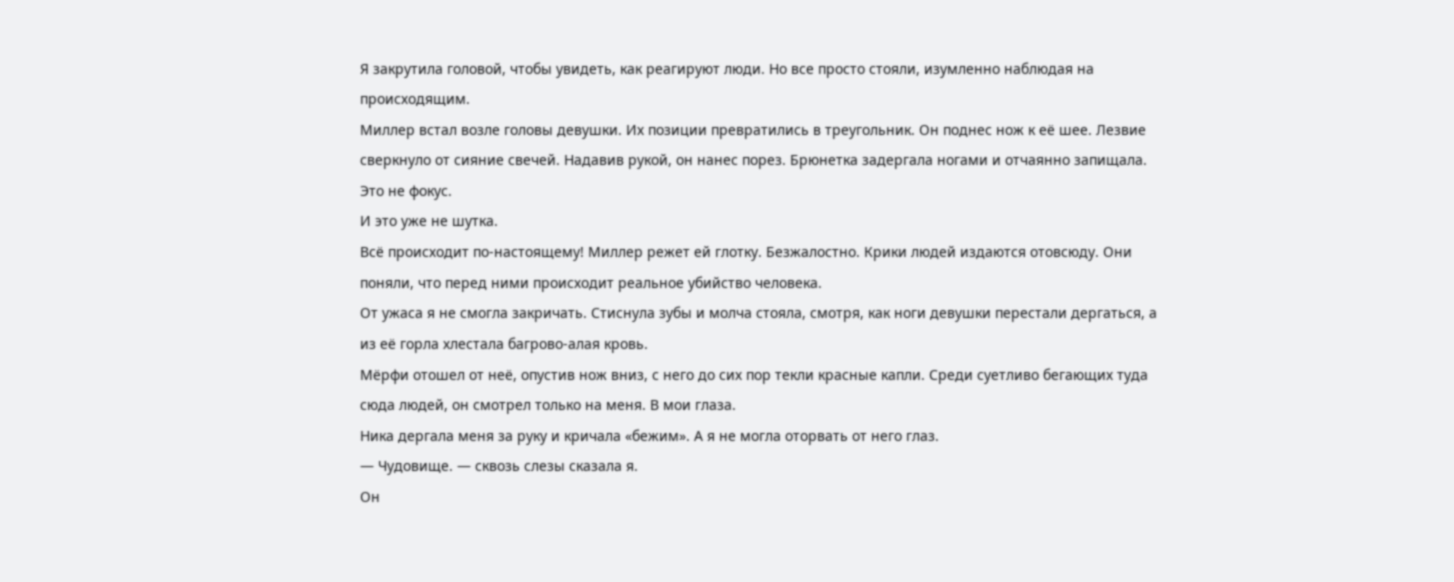Я закрутила головой, чтобы увидеть, как реагируют люди. Но все просто стояли, изумленно наблюдая на происходящим.
Миллер встал возле головы девушки. Их позиции превратились в треугольник. Он поднес нож к её шее. Лезвие сверкнуло от сияние свечей. Надавив рукой, он нанес порез. Брюнетка задергала ногами и отчаянно запищала.
Это не фокус.
И это уже не шутка.
Всё происходит по-настоящему! Миллер режет ей глотку. Безжалостно. Крики людей издаются отовсюду. Они поняли, что перед ними происходит реальное убийство человека.
От ужаса я не смогла закричать. Стиснула зубы и молча стояла, смотря, как ноги девушки перестали дергаться, а из её горла хлестала багрово-алая кровь.
Мёрфи отошел от неё, опустив нож вниз, с него до сих пор текли красные капли. Среди суетливо бегающих туда сюда людей, он смотрел только на меня. В мои глаза.
Ника дергала меня за руку и кричала «бежим». А я не могла оторвать от него глаз.
— Чудовище. — сквозь слезы сказала я.
Он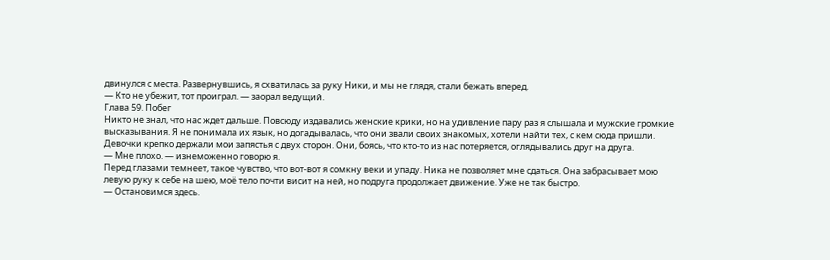двинулся с места. Развернувшись, я схватилась за руку Ники, и мы не глядя, стали бежать вперед.
— Кто не убежит, тот проиграл. — заорал ведущий.
Глава 59. Побег
Никто не знал, что нас ждет дальше. Повсюду издавались женские крики, но на удивление пару раз я слышала и мужские громкие высказывания. Я не понимала их язык, но догадывалась, что они звали своих знакомых, хотели найти тех, с кем сюда пришли.
Девочки крепко держали мои запястья с двух сторон. Они, боясь, что кто-то из нас потеряется, оглядывались друг на друга.
— Мне плохо. — изнеможенно говорю я.
Перед глазами темнеет, такое чувство, что вот-вот я сомкну веки и упаду. Ника не позволяет мне сдаться. Она забрасывает мою левую руку к себе на шею, моё тело почти висит на ней, но подруга продолжает движение. Уже не так быстро.
— Остановимся здесь.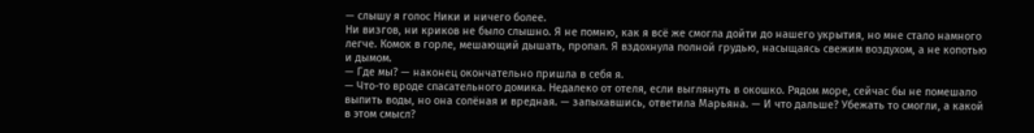— слышу я голос Ники и ничего более.
Ни визгов, ни криков не было слышно. Я не помню, как я всё же смогла дойти до нашего укрытия, но мне стало намного легче. Комок в горле, мешающий дышать, пропал. Я вздохнула полной грудью, насыщаясь свежим воздухом, а не копотью и дымом.
— Где мы? — наконец окончательно пришла в себя я.
— Что-то вроде спасательного домика. Недалеко от отеля, если выглянуть в окошко. Рядом море, сейчас бы не помешало выпить воды, но она солёная и вредная. — запыхавшись, ответила Марьяна. — И что дальше? Убежать то смогли, а какой в этом смысл?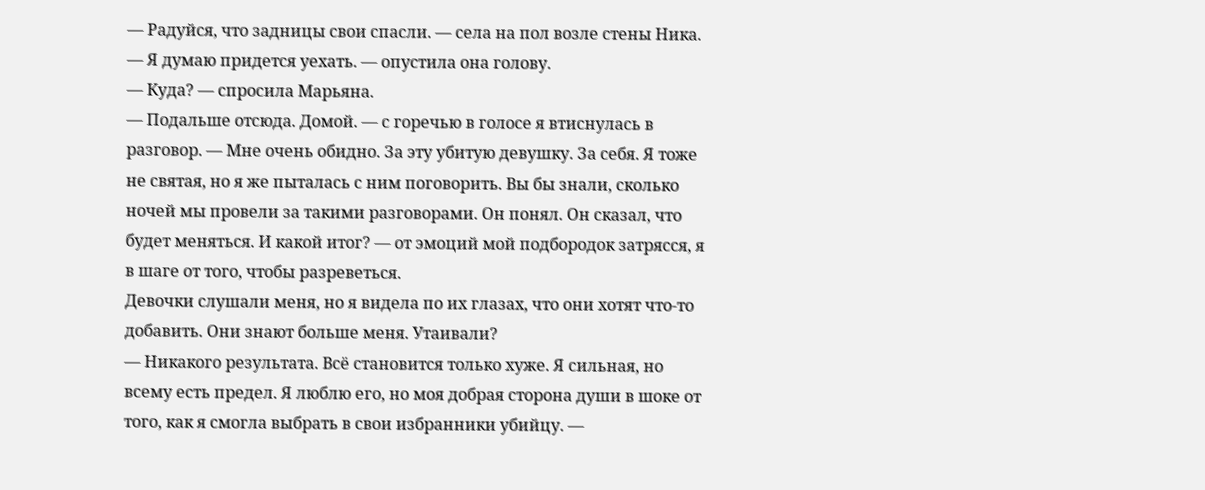— Радуйся, что задницы свои спасли. — села на пол возле стены Ника. — Я думаю придется уехать. — опустила она голову.
— Куда? — спросила Марьяна.
— Подальше отсюда. Домой. — с горечью в голосе я втиснулась в разговор. — Мне очень обидно. За эту убитую девушку. За себя. Я тоже не святая, но я же пыталась с ним поговорить. Вы бы знали, сколько ночей мы провели за такими разговорами. Он понял. Он сказал, что будет меняться. И какой итог? — от эмоций мой подбородок затрясся, я в шаге от того, чтобы разреветься.
Девочки слушали меня, но я видела по их глазах, что они хотят что-то добавить. Они знают больше меня. Утаивали?
— Никакого результата. Всё становится только хуже. Я сильная, но всему есть предел. Я люблю его, но моя добрая сторона души в шоке от того, как я смогла выбрать в свои избранники убийцу. —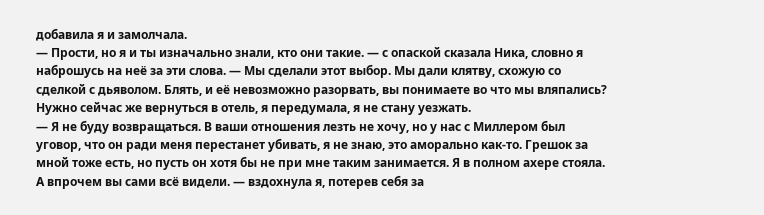добавила я и замолчала.
— Прости, но я и ты изначально знали, кто они такие. — с опаской сказала Ника, словно я наброшусь на неё за эти слова. — Мы сделали этот выбор. Мы дали клятву, схожую со сделкой с дьяволом. Блять, и её невозможно разорвать, вы понимаете во что мы вляпались? Нужно сейчас же вернуться в отель, я передумала, я не стану уезжать.
— Я не буду возвращаться. В ваши отношения лезть не хочу, но у нас с Миллером был уговор, что он ради меня перестанет убивать, я не знаю, это аморально как-то. Грешок за мной тоже есть, но пусть он хотя бы не при мне таким занимается. Я в полном ахере стояла. А впрочем вы сами всё видели. — вздохнула я, потерев себя за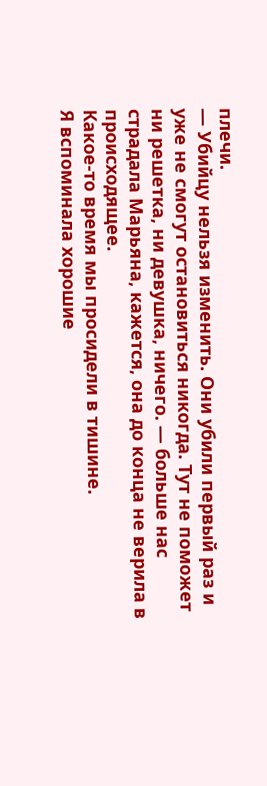плечи.
— Убийцу нельзя изменить. Они убили первый раз и уже не смогут остановиться никогда. Тут не поможет ни решетка, ни девушка, ничего. — больше нас страдала Марьяна, кажется, она до конца не верила в происходящее.
Какое-то время мы просидели в тишине.
Я вспоминала хорошие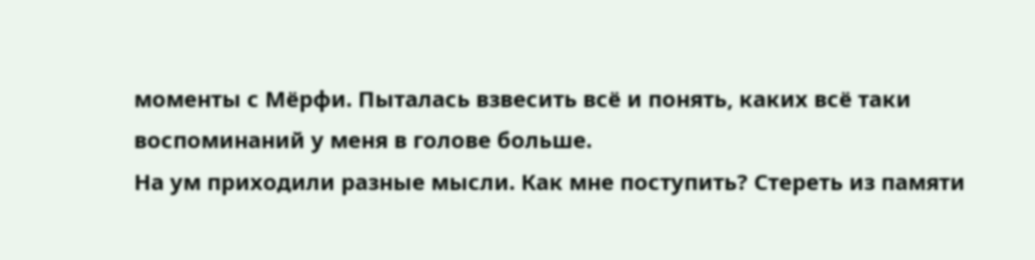моменты с Мёрфи. Пыталась взвесить всё и понять, каких всё таки воспоминаний у меня в голове больше.
На ум приходили разные мысли. Как мне поступить? Стереть из памяти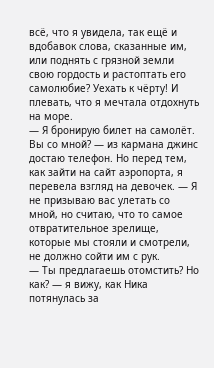всё, что я увидела, так ещё и вдобавок слова, сказанные им, или поднять с грязной земли свою гордость и растоптать его самолюбие? Уехать к чёрту! И плевать, что я мечтала отдохнуть на море.
— Я бронирую билет на самолёт. Вы со мной? — из кармана джинс достаю телефон. Но перед тем, как зайти на сайт аэропорта, я перевела взгляд на девочек. — Я не призываю вас улетать со мной, но считаю, что то самое отвратительное зрелище, которые мы стояли и смотрели, не должно сойти им с рук.
— Ты предлагаешь отомстить? Но как? — я вижу, как Ника потянулась за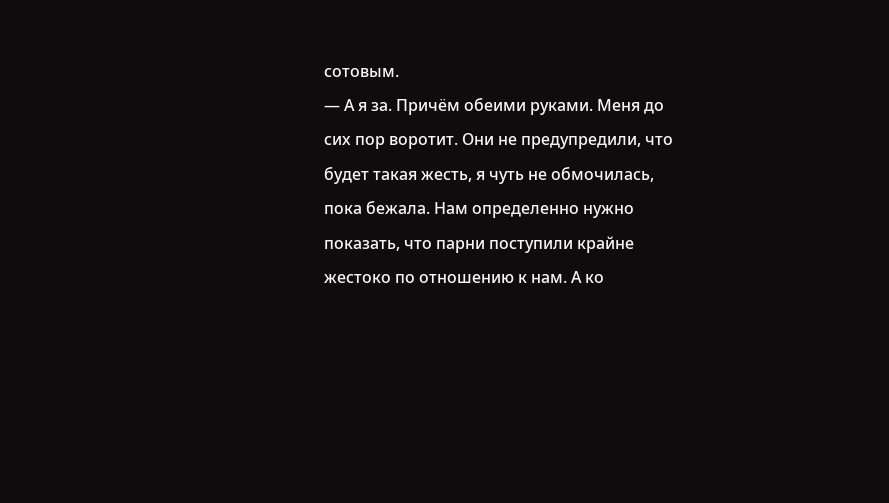сотовым.
— А я за. Причём обеими руками. Меня до сих пор воротит. Они не предупредили, что будет такая жесть, я чуть не обмочилась, пока бежала. Нам определенно нужно показать, что парни поступили крайне жестоко по отношению к нам. А ко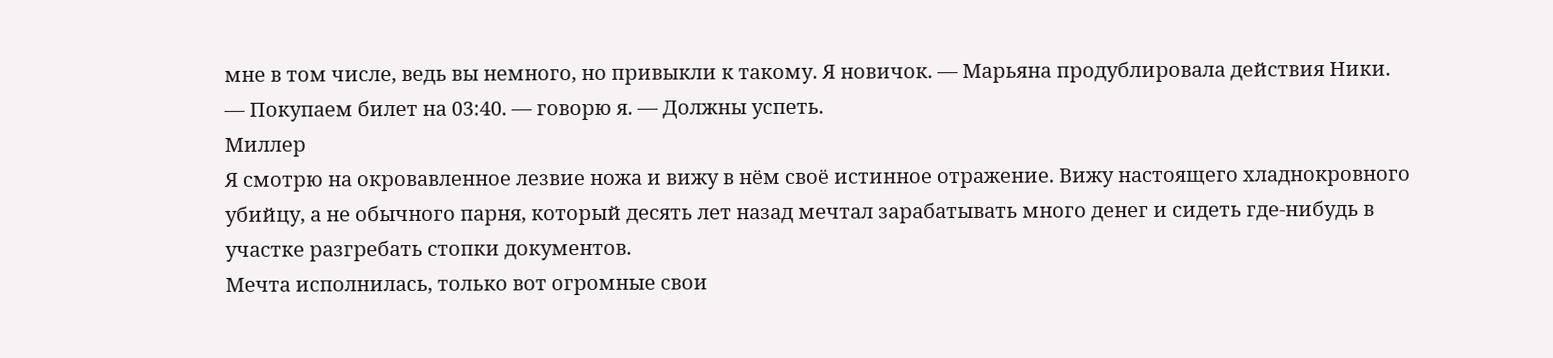мне в том числе, ведь вы немного, но привыкли к такому. Я новичок. — Марьяна продублировала действия Ники.
— Покупаем билет на 03:40. — говорю я. — Должны успеть.
Миллер
Я смотрю на окровавленное лезвие ножа и вижу в нём своё истинное отражение. Вижу настоящего хладнокровного убийцу, а не обычного парня, который десять лет назад мечтал зарабатывать много денег и сидеть где-нибудь в участке разгребать стопки документов.
Мечта исполнилась, только вот огромные свои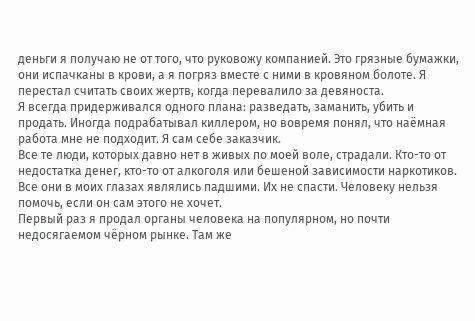деньги я получаю не от того, что руковожу компанией. Это грязные бумажки, они испачканы в крови, а я погряз вместе с ними в кровяном болоте. Я перестал считать своих жертв, когда перевалило за девяноста.
Я всегда придерживался одного плана: разведать, заманить, убить и продать. Иногда подрабатывал киллером, но вовремя понял, что наёмная работа мне не подходит. Я сам себе заказчик.
Все те люди, которых давно нет в живых по моей воле, страдали. Кто-то от недостатка денег, кто-то от алкоголя или бешеной зависимости наркотиков. Все они в моих глазах являлись падшими. Их не спасти. Человеку нельзя помочь, если он сам этого не хочет.
Первый раз я продал органы человека на популярном, но почти недосягаемом чёрном рынке. Там же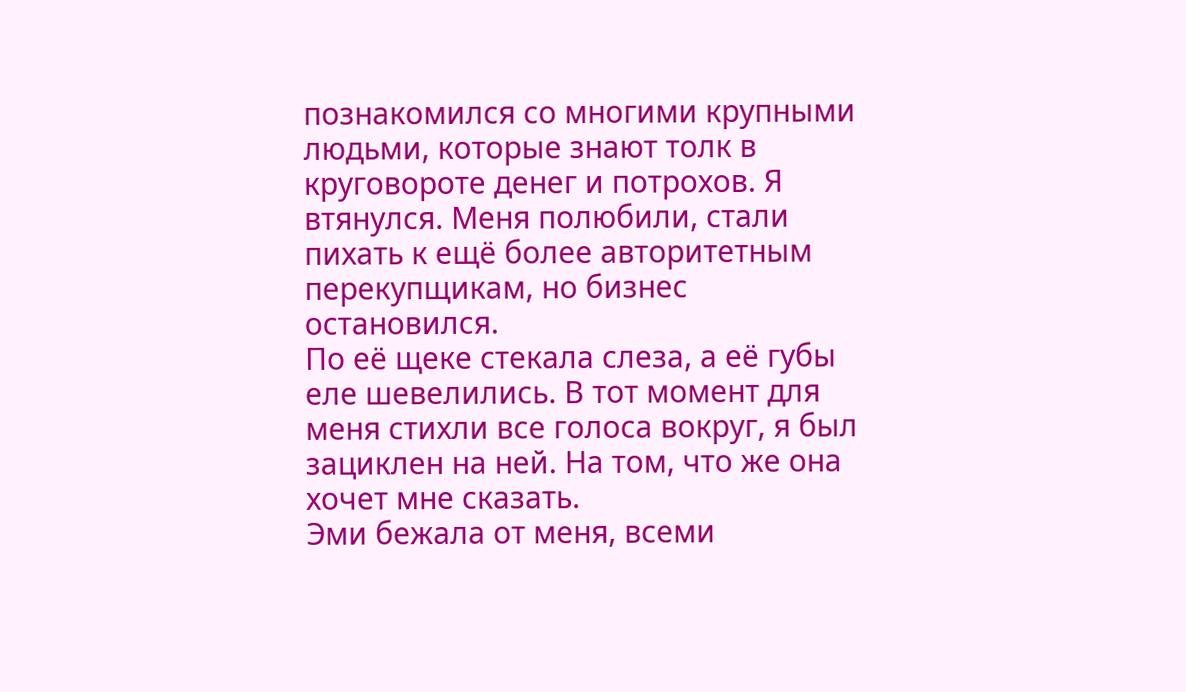познакомился со многими крупными людьми, которые знают толк в круговороте денег и потрохов. Я втянулся. Меня полюбили, стали пихать к ещё более авторитетным перекупщикам, но бизнес остановился.
По её щеке стекала слеза, а её губы еле шевелились. В тот момент для меня стихли все голоса вокруг, я был зациклен на ней. На том, что же она хочет мне сказать.
Эми бежала от меня, всеми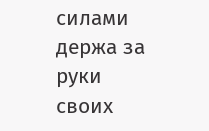силами держа за руки своих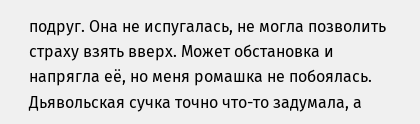подруг. Она не испугалась, не могла позволить страху взять вверх. Может обстановка и напрягла её, но меня ромашка не побоялась. Дьявольская сучка точно что-то задумала, а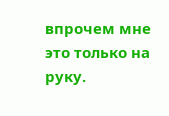впрочем мне это только на руку.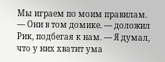Мы играем по моим правилам.
— Они в том домике. — доложил Рик, подбегая к нам. — Я думал, что у них хватит ума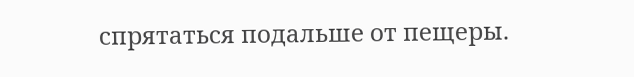спрятаться подальше от пещеры.